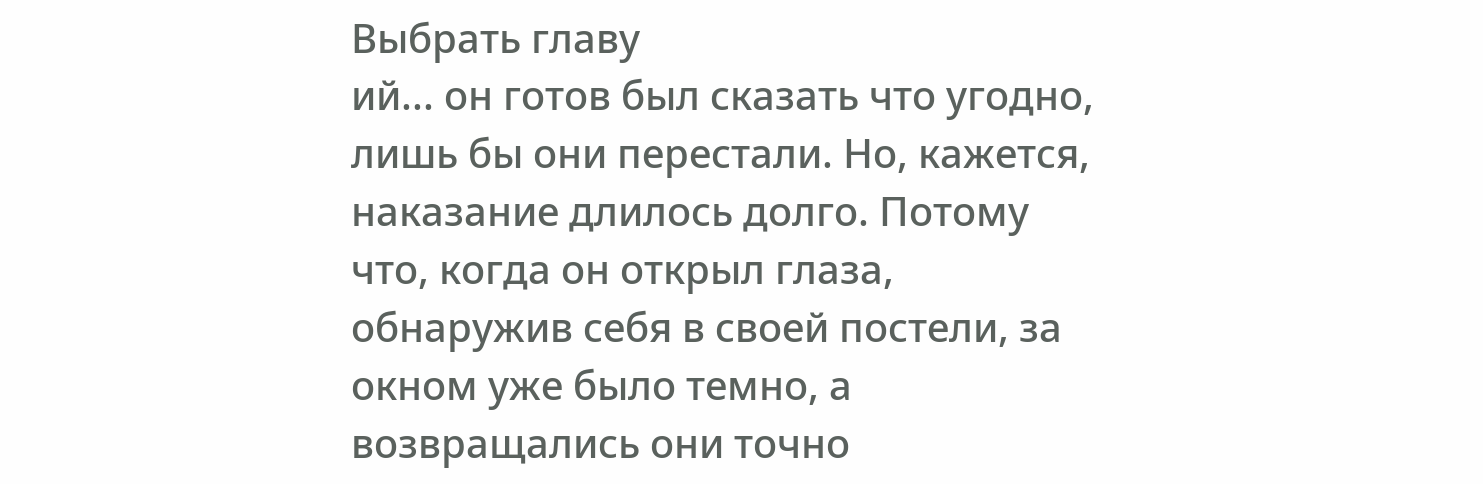Выбрать главу
ий... он готов был сказать что угодно, лишь бы они перестали. Но, кажется, наказание длилось долго. Потому что, когда он открыл глаза, обнаружив себя в своей постели, за окном уже было темно, а возвращались они точно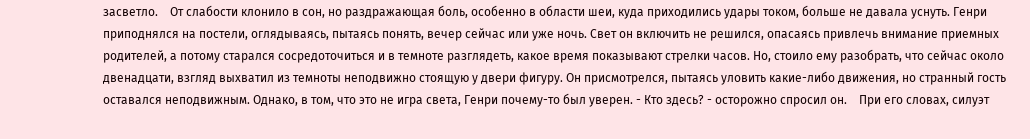засветло.    От слабости клонило в сон, но раздражающая боль, особенно в области шеи, куда приходились удары током, больше не давала уснуть. Генри приподнялся на постели, оглядываясь, пытаясь понять, вечер сейчас или уже ночь. Свет он включить не решился, опасаясь привлечь внимание приемных родителей, а потому старался сосредоточиться и в темноте разглядеть, какое время показывают стрелки часов. Но, стоило ему разобрать, что сейчас около двенадцати, взгляд выхватил из темноты неподвижно стоящую у двери фигуру. Он присмотрелся, пытаясь уловить какие-либо движения, но странный гость оставался неподвижным. Однако, в том, что это не игра света, Генри почему-то был уверен. - Кто здесь? - осторожно спросил он.    При его словах, силуэт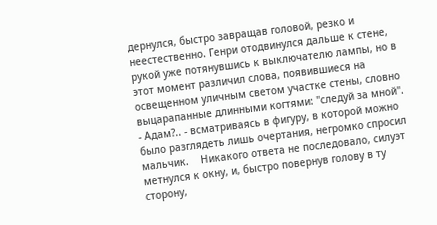дернулся, быстро завращав головой, резко и неестественно. Генри отодвинулся дальше к стене, рукой уже потянувшись к выключателю лампы, но в этот момент различил слова, появившиеся на освещенном уличным светом участке стены, словно выцарапанные длинными когтями: "следуй за мной".  - Адам?.. - всматриваясь в фигуру, в которой можно было разглядеть лишь очертания, негромко спросил мальчик.    Никакого ответа не последовало, силуэт метнулся к окну, и, быстро повернув голову в ту сторону,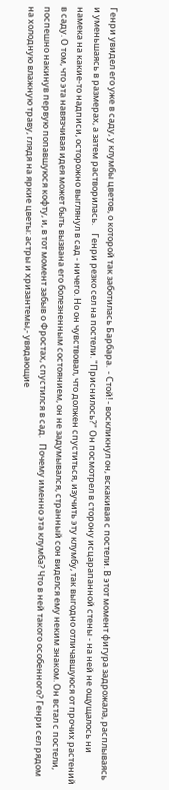Генри увидел его уже в саду, у клумбы цветов, о которой так заботилась Барбара.  - Стой! - воскликнул он, вскакивая с постели. В этот момент фигура задрожала, расплываясь и уменьшаясь в размерах, а затем растворилась.    Генри резко сел на постели. "Приснилось?" Он посмотрел в сторону исцарапанной стены - на ней не ощущалось ни намека на какие-то надписи, осторожно выглянул в сад - ничего. Но он чувствовал, что должен спуститься, изучить эту клумбу, так выгодно отличавшуюся от прочих растений в саду. О том, что эта навязчивая идея может быть вызвана его болезненным состоянием, он не задумывался, странный сон виделся ему неким знаком. Он встал с постели, поспешно накинув первую попавшуюся кофту, и, в тот момент забыв о Фростах, спустился в сад.   Почему именно эта клумба? Что в ней такого особенного? Генри сел рядом на холодную влажную траву, глядя на яркие цветы: астры и хризантемы,- увядающие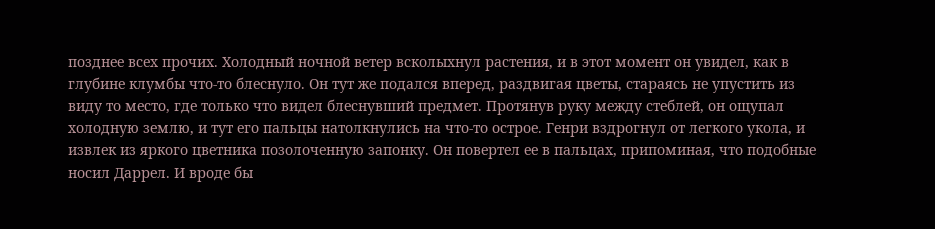позднее всех прочих. Холодный ночной ветер всколыхнул растения, и в этот момент он увидел, как в глубине клумбы что-то блеснуло. Он тут же подался вперед, раздвигая цветы, стараясь не упустить из виду то место, где только что видел блеснувший предмет. Протянув руку между стеблей, он ощупал холодную землю, и тут его пальцы натолкнулись на что-то острое. Генри вздрогнул от легкого укола, и извлек из яркого цветника позолоченную запонку. Он повертел ее в пальцах, припоминая, что подобные носил Даррел. И вроде бы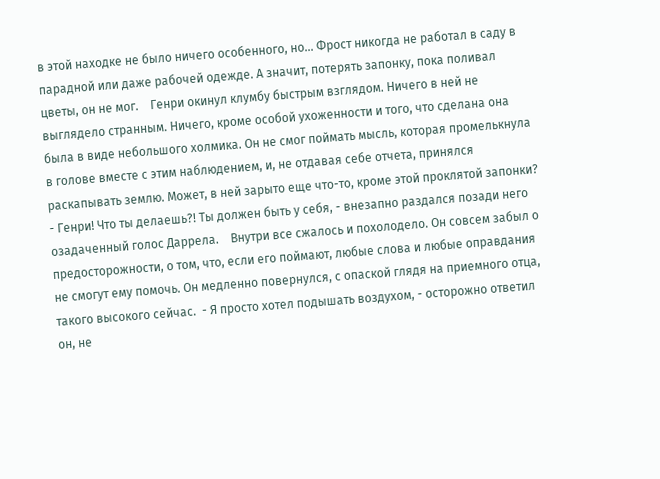в этой находке не было ничего особенного, но... Фрост никогда не работал в саду в парадной или даже рабочей одежде. А значит, потерять запонку, пока поливал цветы, он не мог.    Генри окинул клумбу быстрым взглядом. Ничего в ней не выглядело странным. Ничего, кроме особой ухоженности и того, что сделана она была в виде небольшого холмика. Он не смог поймать мысль, которая промелькнула в голове вместе с этим наблюдением, и, не отдавая себе отчета, принялся раскапывать землю. Может, в ней зарыто еще что-то, кроме этой проклятой запонки?  - Генри! Что ты делаешь?! Ты должен быть у себя, - внезапно раздался позади него озадаченный голос Даррела.    Внутри все сжалось и похолодело. Он совсем забыл о предосторожности, о том, что, если его поймают, любые слова и любые оправдания не смогут ему помочь. Он медленно повернулся, с опаской глядя на приемного отца, такого высокого сейчас.  - Я просто хотел подышать воздухом, - осторожно ответил он, не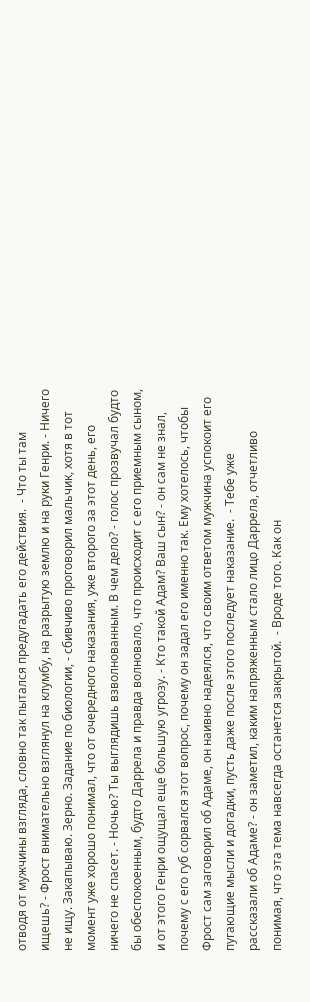отводя от мужчины взгляда, словно так пытался предугадать его действия.  - Что ты там ищешь? - Фрост внимательно взглянул на клумбу, на разрытую землю и на руки Генри. - Ничего не ищу. Закапываю. Зерно. Задание по биологии, - сбивчиво проговорил мальчик, хотя в тот момент уже хорошо понимал, что от очередного наказания, уже второго за этот день, его ничего не спасет. - Ночью? Ты выглядишь взволнованным. В чем дело? - голос прозвучал будто бы обеспокоенным, будто Даррела и правда волновало, что происходит с его приемным сыном, и от этого Генри ощущал еще большую угрозу. - Кто такой Адам? Ваш сын? - он сам не знал, почему с его губ сорвался этот вопрос, почему он задал его именно так. Ему хотелось, чтобы Фрост сам заговорил об Адаме, он наивно надеялся, что своим ответом мужчина успокоит его пугающие мысли и догадки, пусть даже после этого последует наказание.  - Тебе уже рассказали об Адаме? - он заметил, каким напряженным стало лицо Даррела, отчетливо понимая, что эта тема навсегда останется закрытой.  - Вроде того. Как он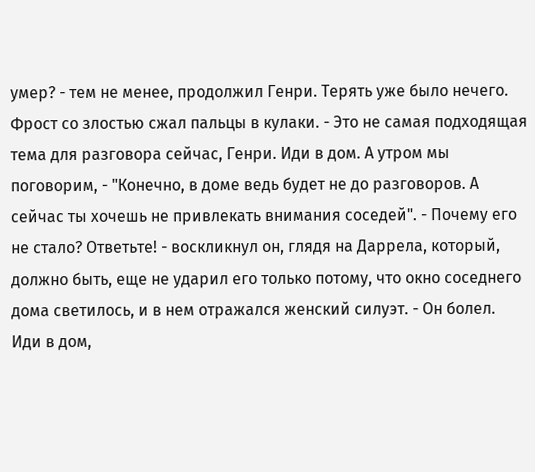умер? - тем не менее, продолжил Генри. Терять уже было нечего. Фрост со злостью сжал пальцы в кулаки. - Это не самая подходящая тема для разговора сейчас, Генри. Иди в дом. А утром мы поговорим, - "Конечно, в доме ведь будет не до разговоров. А сейчас ты хочешь не привлекать внимания соседей". - Почему его не стало? Ответьте! - воскликнул он, глядя на Даррела, который, должно быть, еще не ударил его только потому, что окно соседнего дома светилось, и в нем отражался женский силуэт. - Он болел. Иди в дом,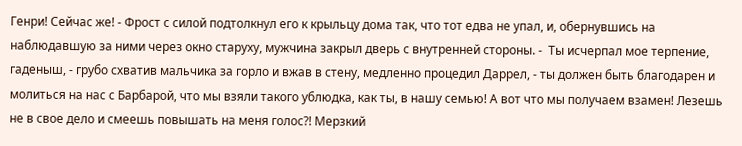Генри! Сейчас же! - Фрост с силой подтолкнул его к крыльцу дома так, что тот едва не упал, и, обернувшись на наблюдавшую за ними через окно старуху, мужчина закрыл дверь с внутренней стороны. -  Ты исчерпал мое терпение, гаденыш, - грубо схватив мальчика за горло и вжав в стену, медленно процедил Даррел, - ты должен быть благодарен и молиться на нас с Барбарой, что мы взяли такого ублюдка, как ты, в нашу семью! А вот что мы получаем взамен! Лезешь не в свое дело и смеешь повышать на меня голос?! Мерзкий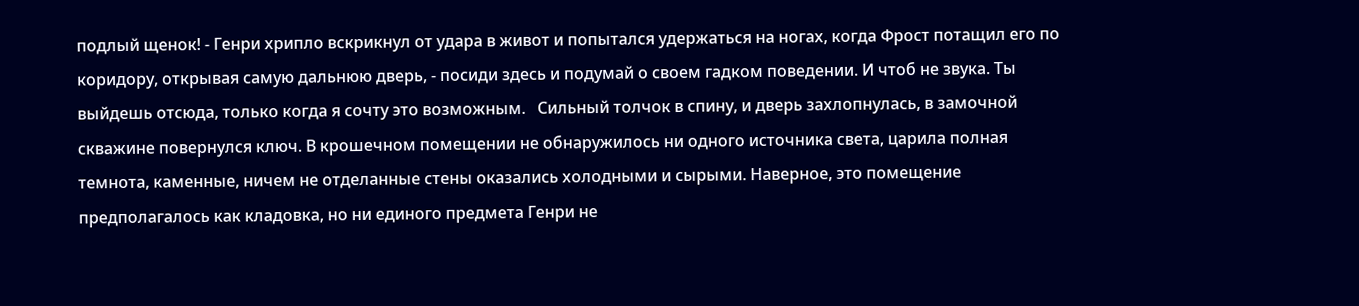подлый щенок! - Генри хрипло вскрикнул от удара в живот и попытался удержаться на ногах, когда Фрост потащил его по коридору, открывая самую дальнюю дверь, - посиди здесь и подумай о своем гадком поведении. И чтоб не звука. Ты выйдешь отсюда, только когда я сочту это возможным.   Сильный толчок в спину, и дверь захлопнулась, в замочной скважине повернулся ключ. В крошечном помещении не обнаружилось ни одного источника света, царила полная темнота, каменные, ничем не отделанные стены оказались холодными и сырыми. Наверное, это помещение предполагалось как кладовка, но ни единого предмета Генри не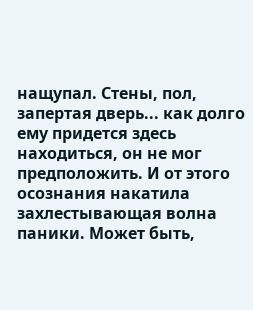нащупал. Стены, пол, запертая дверь... как долго ему придется здесь находиться, он не мог предположить. И от этого осознания накатила захлестывающая волна паники. Может быть,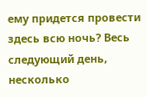ему придется провести здесь всю ночь? Весь следующий день, несколько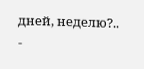дней, неделю?.. -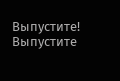Выпустите! Выпустите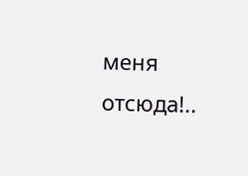меня отсюда!..